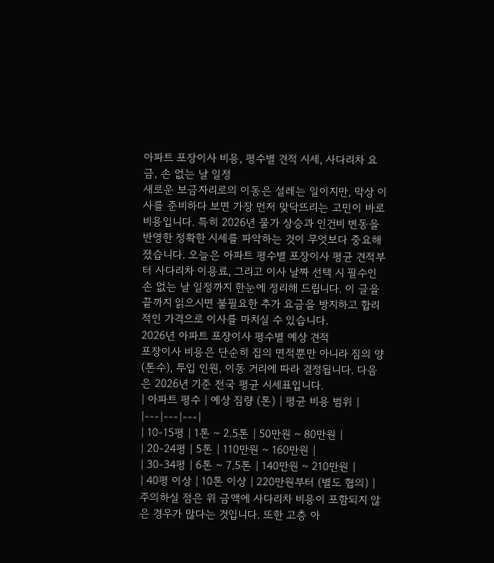아파트 포장이사 비용, 평수별 견적 시세, 사다리차 요금, 손 없는 날 일정
새로운 보금자리로의 이동은 설레는 일이지만, 막상 이사를 준비하다 보면 가장 먼저 맞닥뜨리는 고민이 바로 비용입니다. 특히 2026년 물가 상승과 인건비 변동을 반영한 정확한 시세를 파악하는 것이 무엇보다 중요해졌습니다. 오늘은 아파트 평수별 포장이사 평균 견적부터 사다리차 이용료, 그리고 이사 날짜 선택 시 필수인 손 없는 날 일정까지 한눈에 정리해 드립니다. 이 글을 끝까지 읽으시면 불필요한 추가 요금을 방지하고 합리적인 가격으로 이사를 마치실 수 있습니다.
2026년 아파트 포장이사 평수별 예상 견적
포장이사 비용은 단순히 집의 면적뿐만 아니라 짐의 양(톤수), 투입 인원, 이동 거리에 따라 결정됩니다. 다음은 2026년 기준 전국 평균 시세표입니다.
| 아파트 평수 | 예상 짐량 (톤) | 평균 비용 범위 |
|---|---|---|
| 10-15평 | 1톤 ~ 2.5톤 | 50만원 ~ 80만원 |
| 20-24평 | 5톤 | 110만원 ~ 160만원 |
| 30-34평 | 6톤 ~ 7.5톤 | 140만원 ~ 210만원 |
| 40평 이상 | 10톤 이상 | 220만원부터 (별도 협의) |
주의하실 점은 위 금액에 사다리차 비용이 포함되지 않은 경우가 많다는 것입니다. 또한 고층 아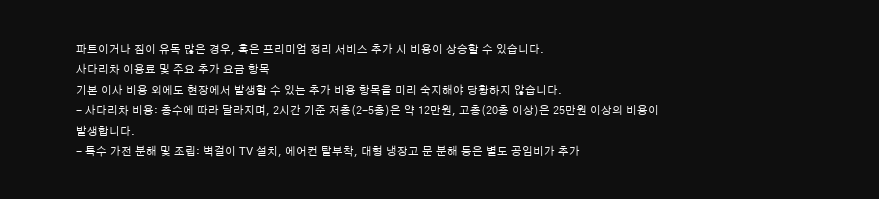파트이거나 짐이 유독 많은 경우, 혹은 프리미엄 정리 서비스 추가 시 비용이 상승할 수 있습니다.
사다리차 이용료 및 주요 추가 요금 항목
기본 이사 비용 외에도 현장에서 발생할 수 있는 추가 비용 항목을 미리 숙지해야 당황하지 않습니다.
- 사다리차 비용: 층수에 따라 달라지며, 2시간 기준 저층(2-5층)은 약 12만원, 고층(20층 이상)은 25만원 이상의 비용이 발생합니다.
- 특수 가전 분해 및 조립: 벽걸이 TV 설치, 에어컨 탈부착, 대형 냉장고 문 분해 등은 별도 공임비가 추가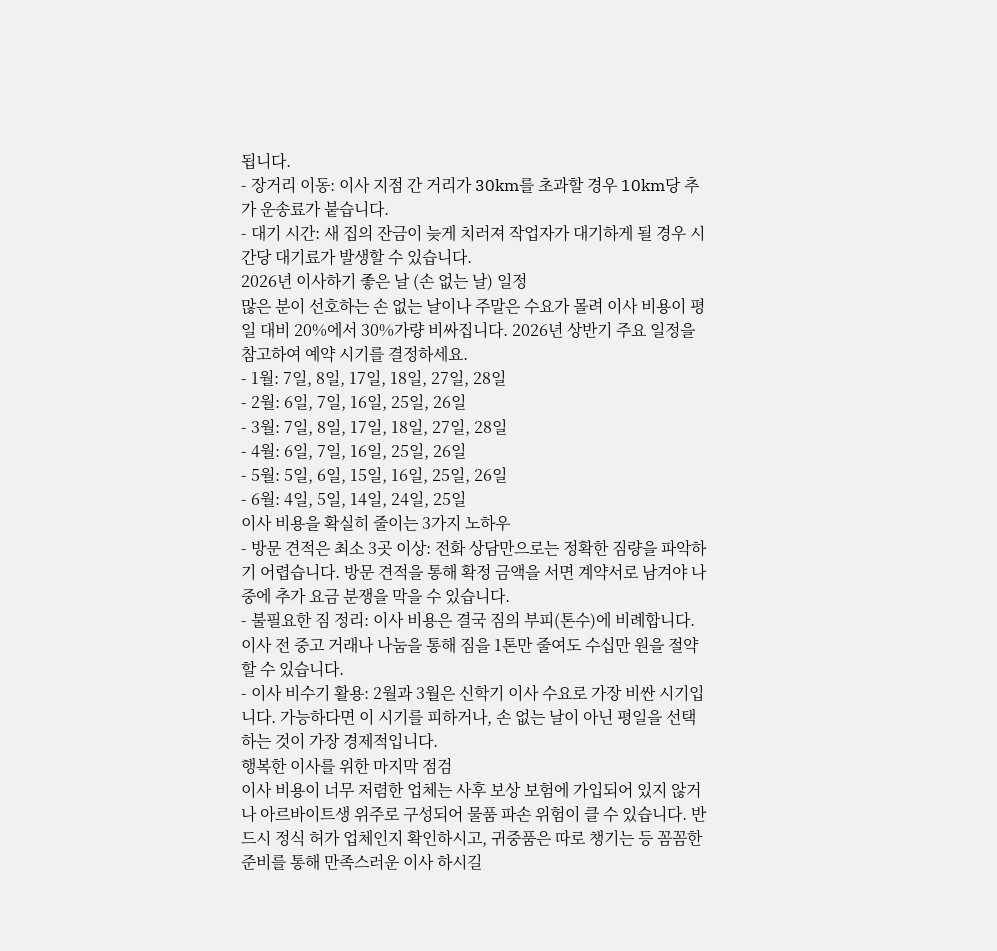됩니다.
- 장거리 이동: 이사 지점 간 거리가 30km를 초과할 경우 10km당 추가 운송료가 붙습니다.
- 대기 시간: 새 집의 잔금이 늦게 치러져 작업자가 대기하게 될 경우 시간당 대기료가 발생할 수 있습니다.
2026년 이사하기 좋은 날 (손 없는 날) 일정
많은 분이 선호하는 손 없는 날이나 주말은 수요가 몰려 이사 비용이 평일 대비 20%에서 30%가량 비싸집니다. 2026년 상반기 주요 일정을 참고하여 예약 시기를 결정하세요.
- 1월: 7일, 8일, 17일, 18일, 27일, 28일
- 2월: 6일, 7일, 16일, 25일, 26일
- 3월: 7일, 8일, 17일, 18일, 27일, 28일
- 4월: 6일, 7일, 16일, 25일, 26일
- 5월: 5일, 6일, 15일, 16일, 25일, 26일
- 6월: 4일, 5일, 14일, 24일, 25일
이사 비용을 확실히 줄이는 3가지 노하우
- 방문 견적은 최소 3곳 이상: 전화 상담만으로는 정확한 짐량을 파악하기 어렵습니다. 방문 견적을 통해 확정 금액을 서면 계약서로 남겨야 나중에 추가 요금 분쟁을 막을 수 있습니다.
- 불필요한 짐 정리: 이사 비용은 결국 짐의 부피(톤수)에 비례합니다. 이사 전 중고 거래나 나눔을 통해 짐을 1톤만 줄여도 수십만 원을 절약할 수 있습니다.
- 이사 비수기 활용: 2월과 3월은 신학기 이사 수요로 가장 비싼 시기입니다. 가능하다면 이 시기를 피하거나, 손 없는 날이 아닌 평일을 선택하는 것이 가장 경제적입니다.
행복한 이사를 위한 마지막 점검
이사 비용이 너무 저렴한 업체는 사후 보상 보험에 가입되어 있지 않거나 아르바이트생 위주로 구성되어 물품 파손 위험이 클 수 있습니다. 반드시 정식 허가 업체인지 확인하시고, 귀중품은 따로 챙기는 등 꼼꼼한 준비를 통해 만족스러운 이사 하시길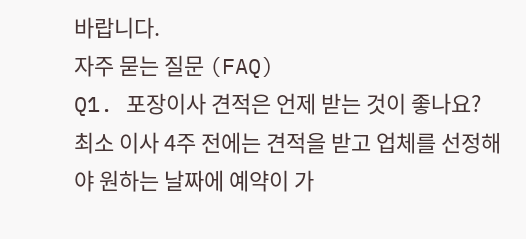바랍니다.
자주 묻는 질문 (FAQ)
Q1. 포장이사 견적은 언제 받는 것이 좋나요?
최소 이사 4주 전에는 견적을 받고 업체를 선정해야 원하는 날짜에 예약이 가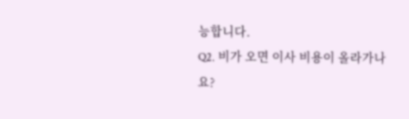능합니다.
Q2. 비가 오면 이사 비용이 올라가나요?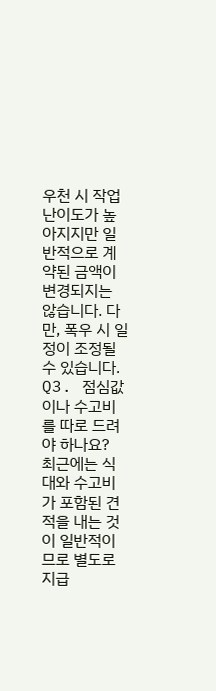우천 시 작업 난이도가 높아지지만 일반적으로 계약된 금액이 변경되지는 않습니다. 다만, 폭우 시 일정이 조정될 수 있습니다.
Q3. 점심값이나 수고비를 따로 드려야 하나요?
최근에는 식대와 수고비가 포함된 견적을 내는 것이 일반적이므로 별도로 지급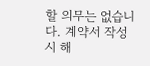할 의무는 없습니다. 계약서 작성 시 해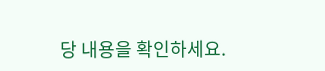당 내용을 확인하세요.